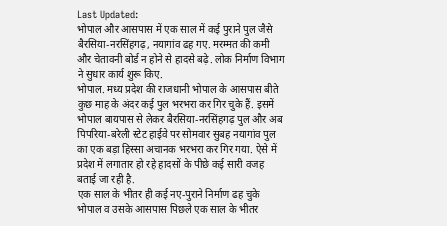Last Updated:
भोपाल और आसपास में एक साल में कई पुराने पुल जैसे बैरसिया-नरसिंहगढ़, नयागांव ढह गए. मरम्मत की कमी और चेतावनी बोर्ड न होने से हादसे बढ़े. लोक निर्माण विभाग ने सुधार कार्य शुरू किए.
भोपाल. मध्य प्रदेश की राजधानी भोपाल के आसपास बीते कुछ माह के अंदर कई पुल भरभरा कर गिर चुके हैं. इसमें भोपाल बायपास से लेकर बैरसिया-नरसिंहगढ़ पुल और अब पिपरिया-बरेली स्टेट हाईवे पर सोमवार सुबह नयागांव पुल का एक बड़ा हिस्सा अचानक भरभरा कर गिर गया. ऐसे में प्रदेश में लगातार हो रहे हादसों के पीछे कई सारी वजह बताई जा रही है.
एक साल के भीतर ही कई नए-पुराने निर्माण ढह चुके
भोपाल व उसके आसपास पिछले एक साल के भीतर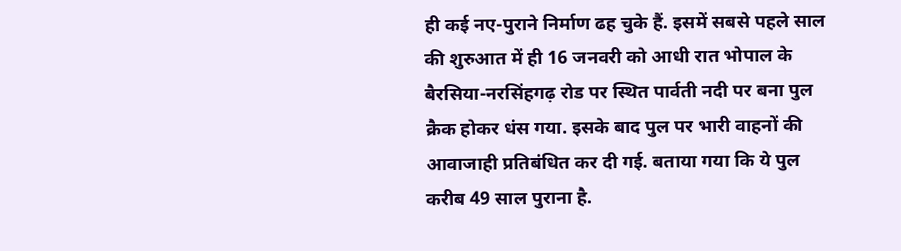ही कई नए-पुराने निर्माण ढह चुके हैं. इसमें सबसे पहले साल की शुरुआत में ही 16 जनवरी को आधी रात भोपाल के बैरसिया-नरसिंहगढ़ रोड पर स्थित पार्वती नदी पर बना पुल क्रैक होकर धंस गया. इसके बाद पुल पर भारी वाहनों की आवाजाही प्रतिबंधित कर दी गई. बताया गया कि ये पुल करीब 49 साल पुराना है.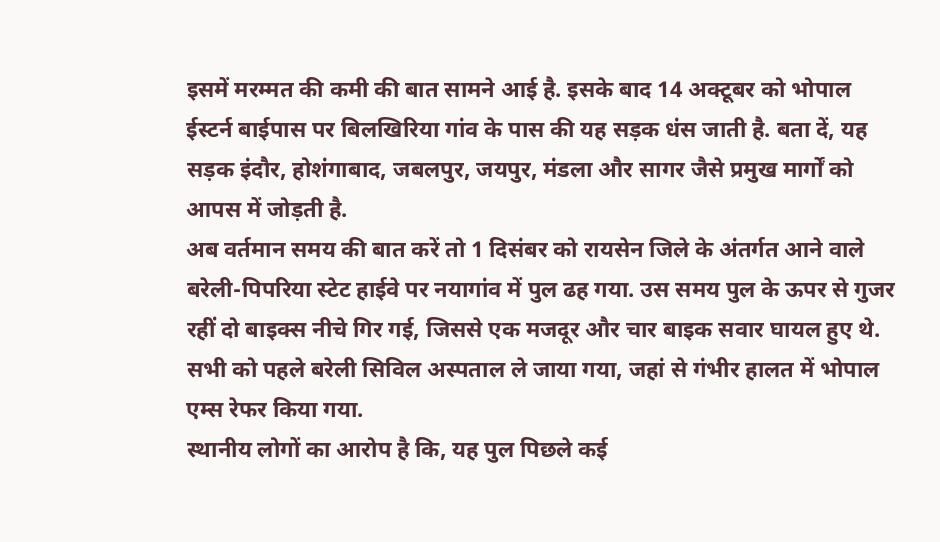इसमें मरम्मत की कमी की बात सामने आई है. इसके बाद 14 अक्टूबर को भोपाल ईस्टर्न बाईपास पर बिलखिरिया गांव के पास की यह सड़क धंस जाती है. बता दें, यह सड़क इंदौर, होशंगाबाद, जबलपुर, जयपुर, मंडला और सागर जैसे प्रमुख मार्गों को आपस में जोड़ती है.
अब वर्तमान समय की बात करें तो 1 दिसंबर को रायसेन जिले के अंतर्गत आने वाले बरेली-पिपरिया स्टेट हाईवे पर नयागांव में पुल ढह गया. उस समय पुल के ऊपर से गुजर रहीं दो बाइक्स नीचे गिर गई, जिससे एक मजदूर और चार बाइक सवार घायल हुए थे. सभी को पहले बरेली सिविल अस्पताल ले जाया गया, जहां से गंभीर हालत में भोपाल एम्स रेफर किया गया.
स्थानीय लोगों का आरोप है कि, यह पुल पिछले कई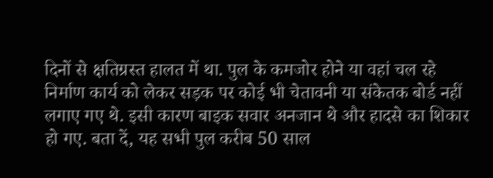दिनों से क्षतिग्रस्त हालत में था. पुल के कमजोर होने या वहां चल रहे निर्माण कार्य को लेकर सड़क पर कोई भी चेतावनी या संकेतक बोर्ड नहीं लगाए गए थे. इसी कारण बाइक सवार अनजान थे और हादसे का शिकार हो गए. बता दें, यह सभी पुल करीब 50 साल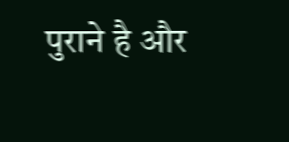पुराने है और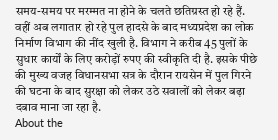समय-समय पर मरम्मत ना होने के चलते छतिग्रस्त हो रहे हैं.
वहीं अब लगातार हो रहे पुल हादसे के बाद मध्यप्रदेश का लोक निर्माण विभाग की नींद खुली है. विभाग ने करीब 45 पुलों के सुधार कार्यों के लिए करोड़ों रुपए की स्वीकृति दी है. इसके पीछे की मुख्य वजह विधानसभा सत्र के दौरान रायसेन में पुल गिरने की घटना के बाद सुरक्षा को लेकर उठे सवालों को लेकर बढ़ा दबाव माना जा रहा है.
About the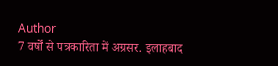Author
7 वर्षों से पत्रकारिता में अग्रसर. इलाहबाद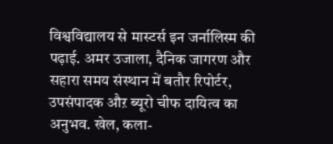विश्वविद्यालय से मास्टर्स इन जर्नालिस्म की पढ़ाई. अमर उजाला, दैनिक जागरण और सहारा समय संस्थान में बतौर रिपोर्टर, उपसंपादक औऱ ब्यूरो चीफ दायित्व का अनुभव. खेल, कला-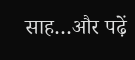साह…और पढ़ें